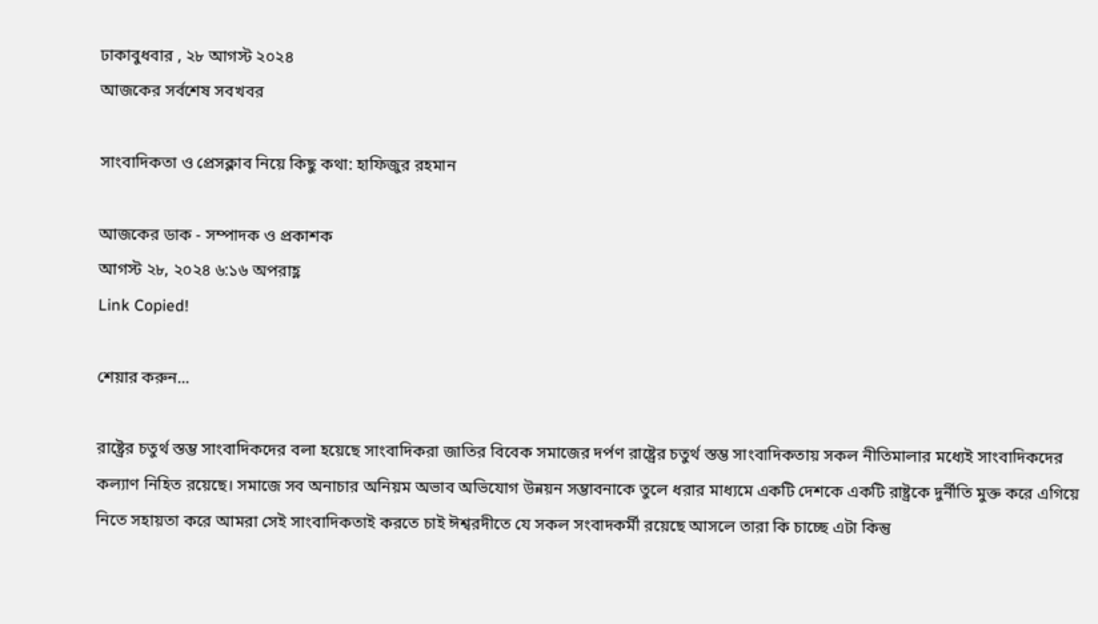ঢাকাবুধবার , ২৮ আগস্ট ২০২৪
আজকের সর্বশেষ সবখবর

সাংবাদিকতা ও প্রেসক্লাব নিয়ে কিছু কথা: হাফিজুর রহমান

আজকের ডাক - সম্পাদক ও প্রকাশক
আগস্ট ২৮, ২০২৪ ৬:১৬ অপরাহ্ণ
Link Copied!

শেয়ার করুন...

রাষ্ট্রের চতুর্থ স্তম্ভ সাংবাদিকদের বলা হয়েছে সাংবাদিকরা জাতির বিবেক সমাজের দর্পণ রাষ্ট্রের চতুর্থ স্তম্ভ সাংবাদিকতায় সকল নীতিমালার মধ্যেই সাংবাদিকদের কল্যাণ নিহিত রয়েছে। সমাজে সব অনাচার অনিয়ম অভাব অভিযোগ উন্নয়ন সম্ভাবনাকে তুলে ধরার মাধ্যমে একটি দেশকে একটি রাষ্ট্রকে দুর্নীতি মুক্ত করে এগিয়ে নিতে সহায়তা করে আমরা সেই সাংবাদিকতাই করতে চাই ঈশ্বরদীতে যে সকল সংবাদকর্মী রয়েছে আসলে তারা কি চাচ্ছে এটা কিন্তু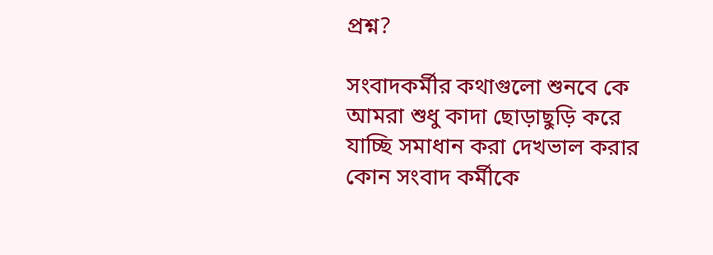প্রশ্ন?

সংবাদকর্মীর কথাগুলো শুনবে কে আমরা শুধু কাদা ছোড়াছুড়ি করে যাচ্ছি সমাধান করা দেখভাল করার কোন সংবাদ কর্মীকে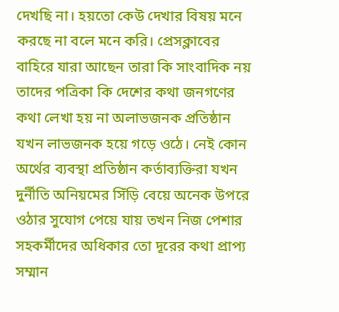দেখছি না। হয়তো কেউ দেখার বিষয় মনে করছে না বলে মনে করি। প্রেসক্লাবের বাহিরে যারা আছেন তারা কি সাংবাদিক নয় তাদের পত্রিকা কি দেশের কথা জনগণের কথা লেখা হয় না অলাভজনক প্রতিষ্ঠান যখন লাভজনক হয়ে গড়ে ওঠে। নেই কোন অর্থের ব্যবস্থা প্রতিষ্ঠান কর্তাব্যক্তিরা যখন দুর্নীতি অনিয়মের সিঁড়ি বেয়ে অনেক উপরে ওঠার সুযোগ পেয়ে যায় তখন নিজ পেশার সহকর্মীদের অধিকার তো দূরের কথা প্রাপ্য সম্মান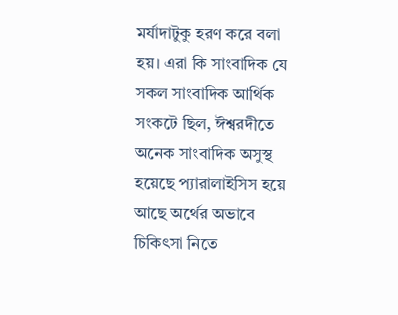মর্যাদাটুকু হরণ করে বলা হয়। এরা কি সাংবাদিক যে সকল সাংবাদিক আর্থিক সংকটে ছিল, ঈশ্বরদীতে অনেক সাংবাদিক অসুস্থ হয়েছে প্যারালাইসিস হয়ে আছে অর্থের অভাবে চিকিৎসা নিতে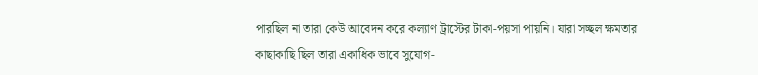পারছিল না তারা কেউ আবেদন করে কল্যাণ ট্রাস্টের টাকা-পয়সা পায়নি। যারা সচ্ছল ক্ষমতার কাছাকাছি ছিল তারা একাধিক ভাবে সুযোগ-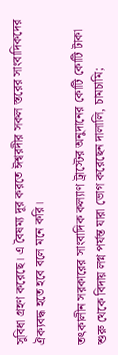সুবিধা গ্রহণ করেছে। এ বৈষম্য দূর করতে ঈশ্বরদীর সকল স্তরের সাংবাদিকদের ঐক্যবদ্ধ হতে হবে বলে মনে করি।

তৎকালীন সরকারের সাংবাদিক কল্যাণ ট্রাস্টের অনুদানের কোটি কোটি টাকা শুরু থেকে বিদায় লগ্ন পর্যন্ত যারা ভোগ করেছেন দালালি, চামচামি;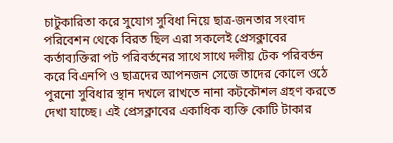চাটুকারিতা করে সুযোগ সুবিধা নিয়ে ছাত্র-জনতার সংবাদ পরিবেশন থেকে বিরত ছিল এরা সকলেই প্রেসক্লাবের কর্তাব্যক্তিরা পট পরিবর্তনের সাথে সাথে দলীয় টেক পরিবর্তন করে বিএনপি ও ছাত্রদের আপনজন সেজে তাদের কোলে ওঠে পুরনো সুবিধার স্থান দখলে রাখতে নানা কটকৌশল গ্রহণ করতে দেখা যাচ্ছে। এই প্রেসক্লাবের একাধিক ব্যক্তি কোটি টাকার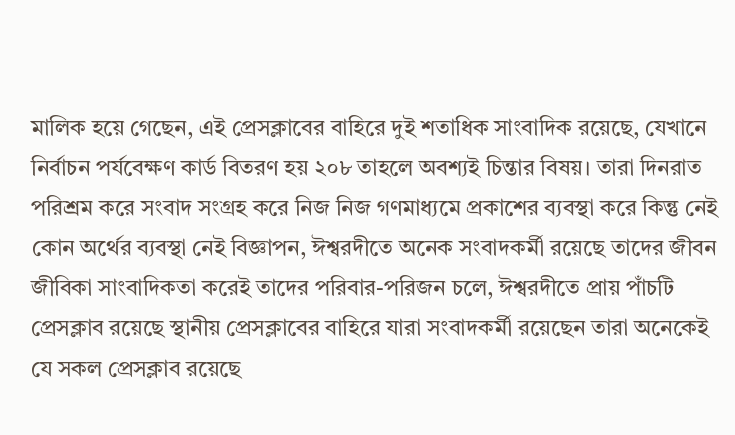মালিক হয়ে গেছেন, এই প্রেসক্লাবের বাহিরে দুই শতাধিক সাংবাদিক রয়েছে, যেখানে নির্বাচন পর্যবেক্ষণ কার্ড বিতরণ হয় ২০৮ তাহলে অবশ্যই চিন্তার বিষয়। তারা দিনরাত পরিশ্রম করে সংবাদ সংগ্রহ করে নিজ নিজ গণমাধ্যমে প্রকাশের ব্যবস্থা করে কিন্তু নেই কোন অর্থের ব্যবস্থা নেই বিজ্ঞাপন, ঈশ্বরদীতে অনেক সংবাদকর্মী রয়েছে তাদের জীবন জীবিকা সাংবাদিকতা করেই তাদের পরিবার-পরিজন চলে, ঈশ্বরদীতে প্রায় পাঁচটি প্রেসক্লাব রয়েছে স্থানীয় প্রেসক্লাবের বাহিরে যারা সংবাদকর্মী রয়েছেন তারা অনেকেই যে সকল প্রেসক্লাব রয়েছে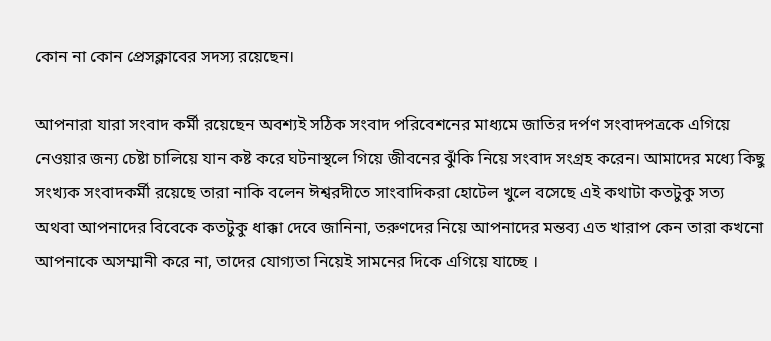কোন না কোন প্রেসক্লাবের সদস্য রয়েছেন।

আপনারা যারা সংবাদ কর্মী রয়েছেন অবশ্যই সঠিক সংবাদ পরিবেশনের মাধ্যমে জাতির দর্পণ সংবাদপত্রকে এগিয়ে নেওয়ার জন্য চেষ্টা চালিয়ে যান কষ্ট করে ঘটনাস্থলে গিয়ে জীবনের ঝুঁকি নিয়ে সংবাদ সংগ্রহ করেন। আমাদের মধ্যে কিছু সংখ্যক সংবাদকর্মী রয়েছে তারা নাকি বলেন ঈশ্বরদীতে সাংবাদিকরা হোটেল খুলে বসেছে এই কথাটা কতটুকু সত্য অথবা আপনাদের বিবেকে কতটুকু ধাক্কা দেবে জানিনা, তরুণদের নিয়ে আপনাদের মন্তব্য এত খারাপ কেন তারা কখনো আপনাকে অসম্মানী করে না, তাদের যোগ্যতা নিয়েই সামনের দিকে এগিয়ে যাচ্ছে ।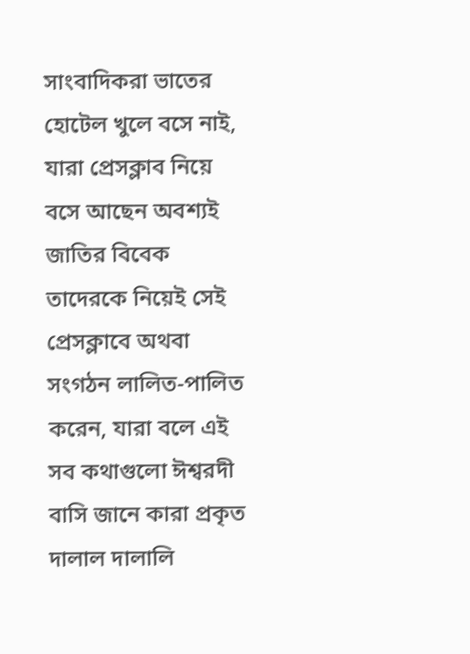সাংবাদিকরা ভাতের হোটেল খুলে বসে নাই, যারা প্রেসক্লাব নিয়ে বসে আছেন অবশ্যই জাতির বিবেক তাদেরকে নিয়েই সেই প্রেসক্লাবে অথবা সংগঠন লালিত-পালিত করেন, যারা বলে এই সব কথাগুলো ঈশ্বরদী বাসি জানে কারা প্রকৃত দালাল দালালি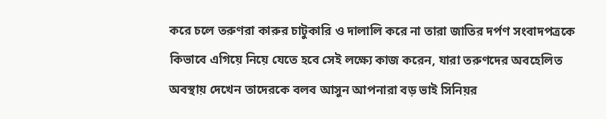করে চলে তরুণরা কারুর চাটুকারি ও দালালি করে না তারা জাতির দর্পণ সংবাদপত্রকে কিভাবে এগিয়ে নিয়ে যেতে হবে সেই লক্ষ্যে কাজ করেন, যারা তরুণদের অবহেলিত অবস্থায় দেখেন তাদেরকে বলব আসুন আপনারা বড় ভাই সিনিয়র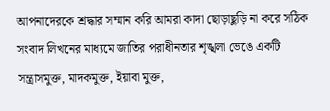আপনাদেরকে শ্রদ্ধার সম্মান করি আমরা কাদা ছোড়াছুড়ি না করে সঠিক সংবাদ লিখনের মাধ্যমে জাতির পরাধীনতার শৃঙ্খলা ভেঙে একটি সন্ত্রাসমুক্ত, মাদকমুক্ত, ইয়াবা মুক্ত,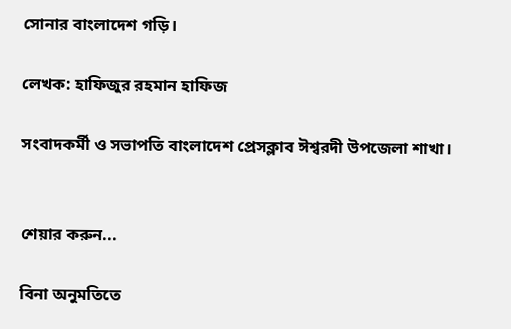সোনার বাংলাদেশ গড়ি।

লেখক: হাফিজুর রহমান হাফিজ

সংবাদকর্মী ও সভাপতি বাংলাদেশ প্রেসক্লাব ঈশ্বরদী উপজেলা শাখা।


শেয়ার করুন...

বিনা অনুমতিতে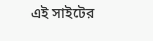এই সাইটের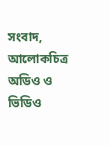সংবাদ, আলোকচিত্র অডিও ও ভিডিও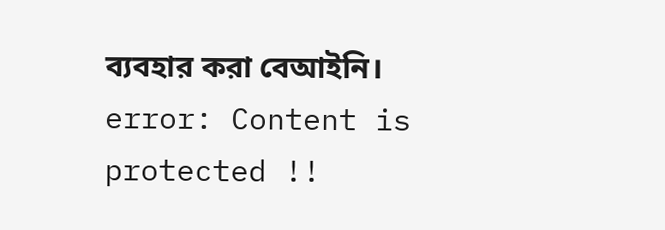ব্যবহার করা বেআইনি।
error: Content is protected !!